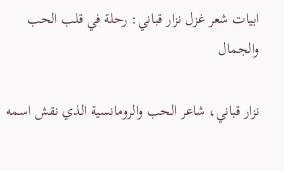ابيات شعر غزل نزار قباني: رحلة في قلب الحب والجمال

نزار قباني، شاعر الحب والرومانسية الذي نقش اسمه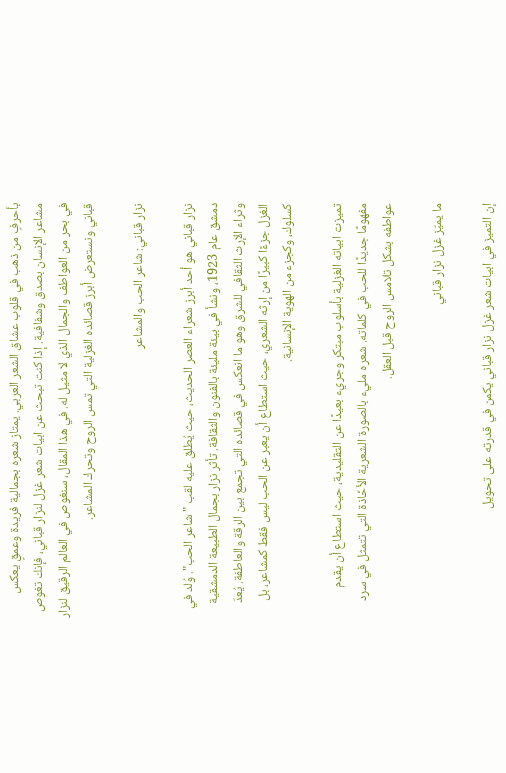بأحرفٍ من ذهب في قلوب عشاق الشعر العربي. يمتاز شعره بجمالية فريدة وعمقٍ يعكس مشاعر الإنسان بصدق وشفافية. إذا كنت تبحث عن ابيات شعر غزل لنزار قباني، فإنك تغوص في بحر من العواطف والجمال الذي لا مثيل له. في هذا المقال، سنغوص في العالم الرقيق لنزار قباني ونستعرض أبرز قصائده الغزلية التي تمس الروح وتحرك المشاعر.

نزار قباني: شاعر الحب والمشاعر

نزار قباني هو أحد أبرز شعراء العصر الحديث، حيث يُطلق عليه لقب "شاعر الحب". وُلد في دمشق عام 1923، ونشأ في بيئة مليئة بالفنون والثقافة. تأثر نزار بجمال الطبيعة الدمشقية وثراء الإرث الثقافي للشرق وهو ما انعكس في قصائده التي تجمع بين الرقة والعاطفة. يُعدّ الغزل جزءًا كبيرًا من إرثه الشعري، حيث استطاع أن يعبر عن الحب ليس فقط كمشاعر، بل كسلوك، وكجزء من الهوية الإنسانية.

تميزت ابياته الغزلية بأسلوب مبتكر وجريء بعيدًا عن التقليدية، حيث استطاع أن يقدم مفهومًا جديدًا للحب في كلماته. شعره مليء بالصورة الشعرية الأخّاذة التي تتمثل في سرد عواطفه بشكل تلامس الروح قبل العقل.

ما يميّز غزل نزار قباني

إن التميز في ابيات شعر غزل نزار قباني يكمن في قدرته على تحويل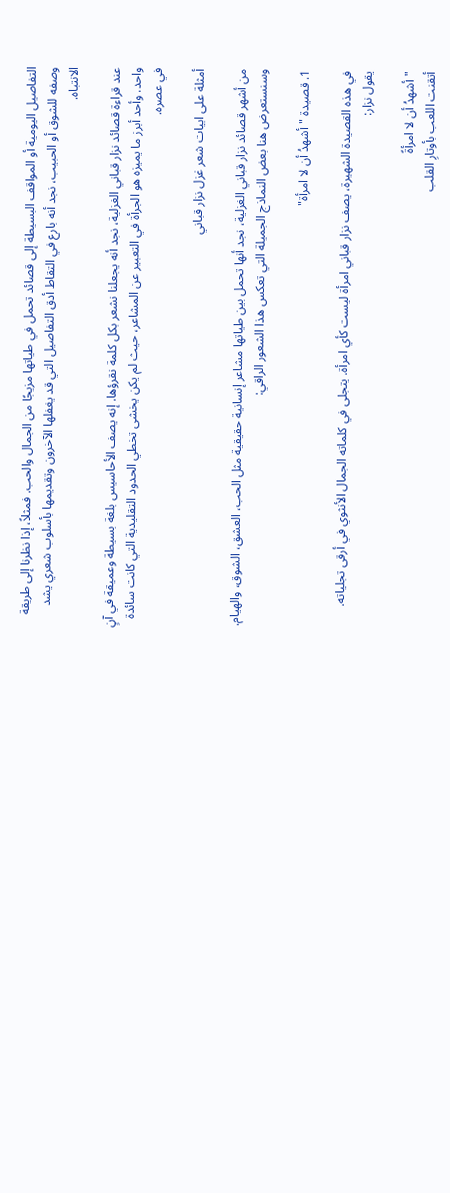التفاصيل اليومية أو المواقف البسيطة إلى قصائد تحمل في طياتها مزيجًا من الجمال والحب. فمثلاً، إذا نظرنا إلى طريقة وصفه للشوق أو الحبيب، نجد أنه بارع في التقاط أدق التفاصيل التي قد يغفلها الآخرون وتقديمها بأسلوب شعري يشد الانتباه.

عند قراءة قصائد نزار قباني الغزلية، نجد أنه يجعلنا نشعر بكل كلمة نقرؤها. إنه يصف الأحاسيس بلغة بسيطة وعميقة في آنٍ واحد. وأحد أبرز ما يميزه هو الجرأة في التعبير عن المشاعر، حيث لم يكن يخشى تخطي الحدود التقليدية التي كانت سائدة في عصره.

أمثلة على ابيات شعر غزل نزار قباني

من أشهر قصائد نزار قباني الغزلية، نجد أنها تحمل بين طياتها مشاعر إنسانية حقيقية مثل الحب، العشق، الشوق، والهيام. وسنستعرض هنا بعض النماذج الجميلة التي تعكس هذا الشعور الراقي:

1. قصيدة "أشهدُ أن لا امرأة"

في هذه القصيدة الشهيرة، يصف نزار قباني امرأة ليست كأي امرأة. يتجلى في كلماته الجمال الأنثوي في أرقى تجلياته. يقول نزار:

"أشهدُ أن لا امرأةً
أتقنت اللعب بأوتارِ القلب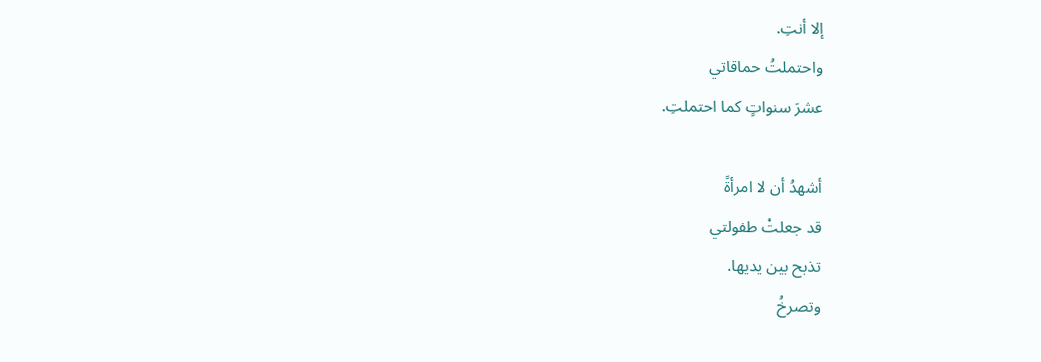إلا أنتِ.
واحتملتُ حماقاتي
عشرَ سنواتٍ كما احتملتِ.

أشهدُ أن لا امرأةً
قد جعلتْ طفولتي
تذبح بين يديها.
وتصرخُ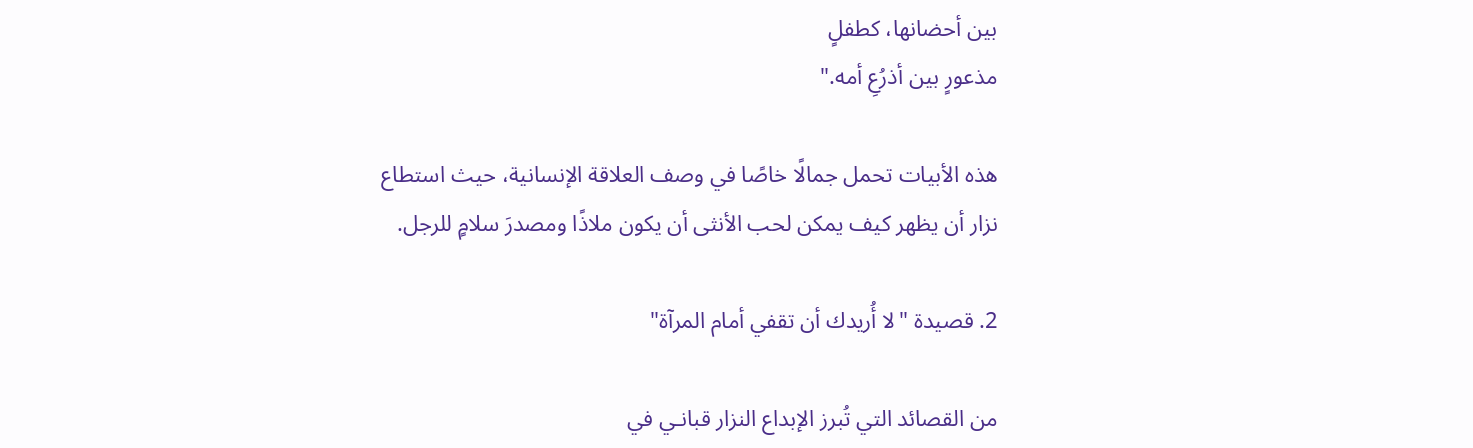بين أحضانها، كطفلٍ
مذعورٍ بين أذرُعِ أمه."

هذه الأبيات تحمل جمالًا خاصًا في وصف العلاقة الإنسانية، حيث استطاع نزار أن يظهر كيف يمكن لحب الأنثى أن يكون ملاذًا ومصدرَ سلامٍ للرجل.

2. قصيدة "لا أُريدك أن تقفي أمام المرآة"

من القصائد التي تُبرز الإبداع النزار قبانـي في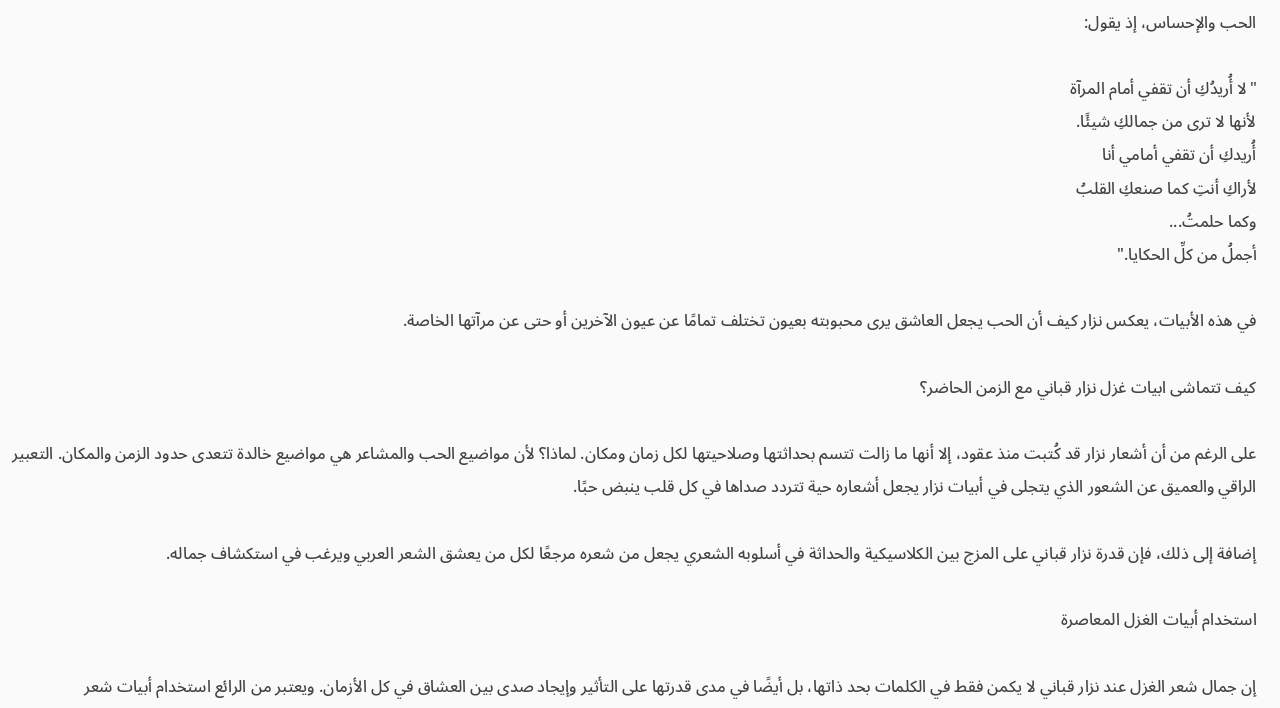الحب والإحساس، إذ يقول:

"لا أُريدُكِ أن تقفي أمام المرآة
لأنها لا ترى من جمالكِ شيئًا.
أُريدكِ أن تقفي أمامي أنا
لأراكِ أنتِ كما صنعكِ القلبُ
وكما حلمتُ...
أجملُ من كلِّ الحكايا."

في هذه الأبيات، يعكس نزار كيف أن الحب يجعل العاشق يرى محبوبته بعيون تختلف تمامًا عن عيون الآخرين أو حتى عن مرآتها الخاصة.

كيف تتماشى ابيات غزل نزار قباني مع الزمن الحاضر؟

على الرغم من أن أشعار نزار قد كُتبت منذ عقود، إلا أنها ما زالت تتسم بحداثتها وصلاحيتها لكل زمان ومكان. لماذا؟ لأن مواضيع الحب والمشاعر هي مواضيع خالدة تتعدى حدود الزمن والمكان. التعبير الراقي والعميق عن الشعور الذي يتجلى في أبيات نزار يجعل أشعاره حية تتردد صداها في كل قلب ينبض حبًا.

إضافة إلى ذلك، فإن قدرة نزار قباني على المزج بين الكلاسيكية والحداثة في أسلوبه الشعري يجعل من شعره مرجعًا لكل من يعشق الشعر العربي ويرغب في استكشاف جماله.

استخدام أبيات الغزل المعاصرة

إن جمال شعر الغزل عند نزار قباني لا يكمن فقط في الكلمات بحد ذاتها، بل أيضًا في مدى قدرتها على التأثير وإيجاد صدى بين العشاق في كل الأزمان. ويعتبر من الرائع استخدام أبيات شعر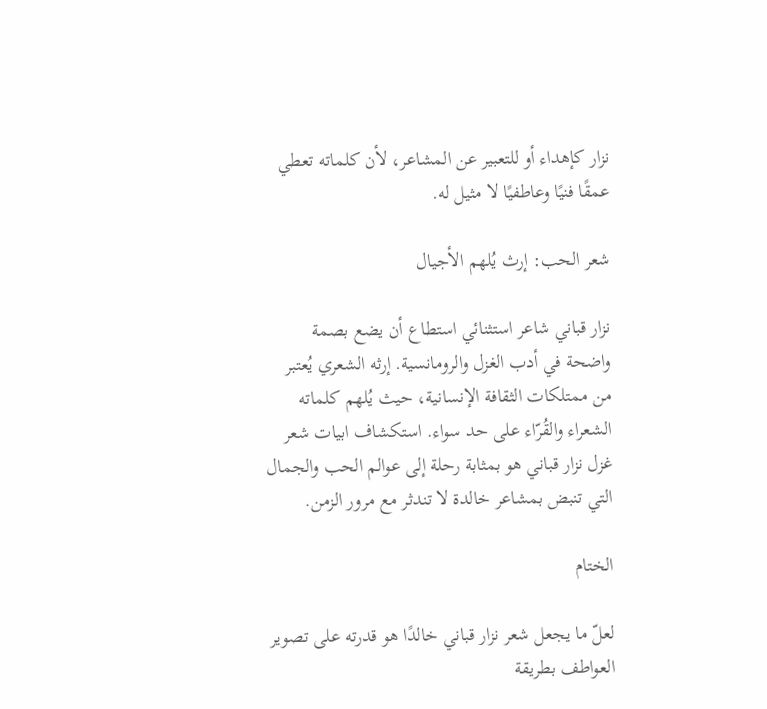نزار كإهداء أو للتعبير عن المشاعر، لأن كلماته تعطي عمقًا فنيًا وعاطفيًا لا مثيل له.

شعر الحب: إرث يُلهم الأجيال

نزار قباني شاعر استثنائي استطاع أن يضع بصمة واضحة في أدب الغزل والرومانسية. إرثه الشعري يُعتبر من ممتلكات الثقافة الإنسانية، حيث يُلهم كلماته الشعراء والقُرّاء على حد سواء. استكشاف ابيات شعر غزل نزار قباني هو بمثابة رحلة إلى عوالم الحب والجمال التي تنبض بمشاعر خالدة لا تندثر مع مرور الزمن.

الختام

لعلّ ما يجعل شعر نزار قباني خالدًا هو قدرته على تصوير العواطف بطريقة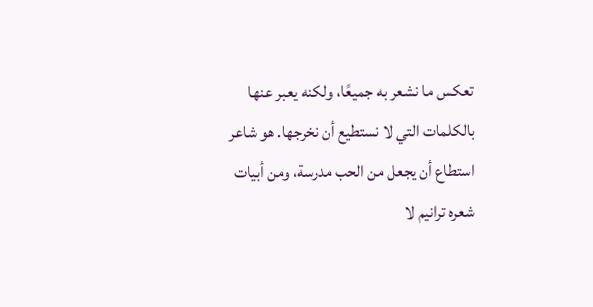تعكس ما نشعر به جميعًا، ولكنه يعبر عنها بالكلمات التي لا نستطيع أن نخرجها. هو شاعر استطاع أن يجعل من الحب مدرسة، ومن أبيات شعره ترانيم لا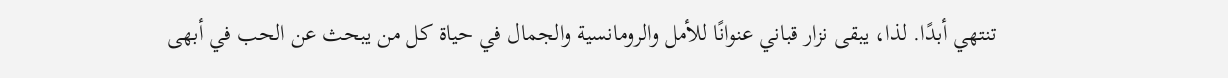تنتهي أبدًا. لذا، يبقى نزار قباني عنوانًا للأمل والرومانسية والجمال في حياة كل من يبحث عن الحب في أبهى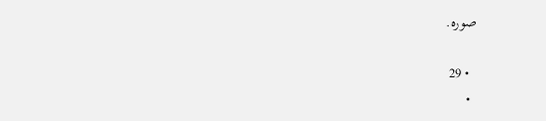صوره.

  • 29
  •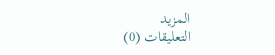المزيد
التعليقات (0)